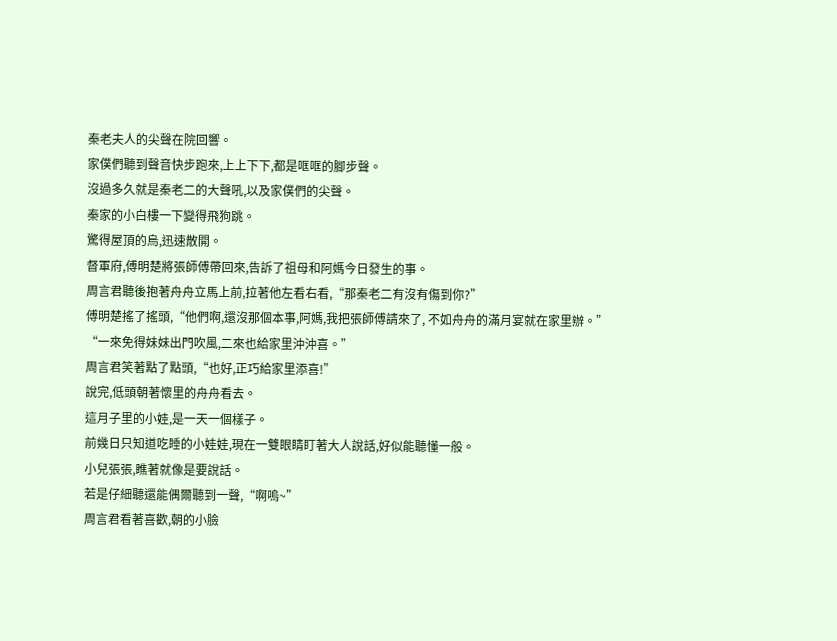秦老夫人的尖聲在院回響。
家僕們聽到聲音快步跑來,上上下下,都是哐哐的腳步聲。
沒過多久就是秦老二的大聲吼,以及家僕們的尖聲。
秦家的小白樓一下變得飛狗跳。
驚得屋頂的烏,迅速散開。
督軍府,傅明楚將張師傅帶回來,告訴了祖母和阿媽今日發生的事。
周言君聽後抱著舟舟立馬上前,拉著他左看右看,“那秦老二有沒有傷到你?”
傅明楚搖了搖頭,“他們啊,還沒那個本事,阿媽,我把張師傅請來了, 不如舟舟的滿月宴就在家里辦。”
“一來免得妹妹出門吹風,二來也給家里沖沖喜。”
周言君笑著點了點頭,“也好,正巧給家里添喜!”
說完,低頭朝著懷里的舟舟看去。
這月子里的小娃,是一天一個樣子。
前幾日只知道吃睡的小娃娃,現在一雙眼睛盯著大人說話,好似能聽懂一般。
小兒張張,瞧著就像是要說話。
若是仔細聽還能偶爾聽到一聲,“啊嗚~”
周言君看著喜歡,朝的小臉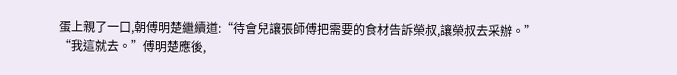蛋上親了一口,朝傅明楚繼續道:“待會兒讓張師傅把需要的食材告訴榮叔,讓榮叔去采辦。”
“我這就去。”傅明楚應後,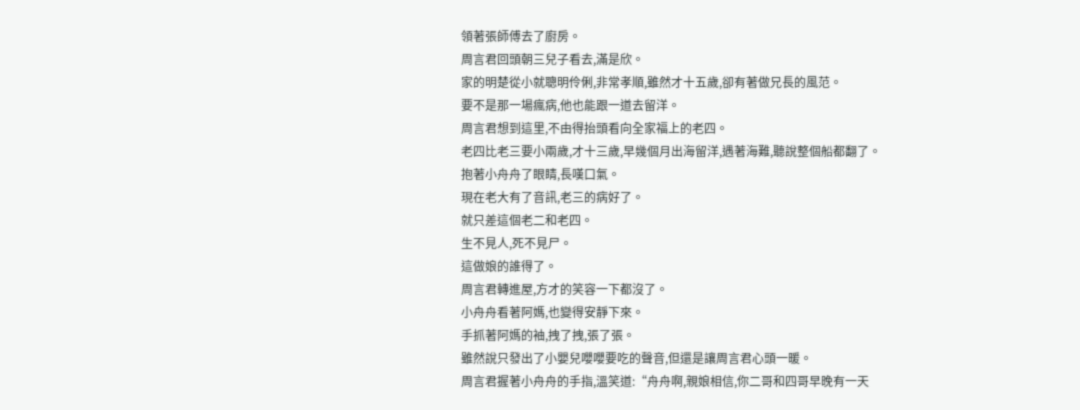領著張師傅去了廚房。
周言君回頭朝三兒子看去,滿是欣。
家的明楚從小就聰明伶俐,非常孝順,雖然才十五歲,卻有著做兄長的風范。
要不是那一場瘋病,他也能跟一道去留洋。
周言君想到這里,不由得抬頭看向全家福上的老四。
老四比老三要小兩歲,才十三歲,早幾個月出海留洋,遇著海難,聽說整個船都翻了。
抱著小舟舟了眼睛,長嘆口氣。
現在老大有了音訊,老三的病好了。
就只差這個老二和老四。
生不見人,死不見尸。
這做娘的誰得了。
周言君轉進屋,方才的笑容一下都沒了。
小舟舟看著阿媽,也變得安靜下來。
手抓著阿媽的袖,拽了拽,張了張。
雖然說只發出了小嬰兒嚶嚶要吃的聲音,但還是讓周言君心頭一暖。
周言君握著小舟舟的手指,溫笑道:“舟舟啊,親娘相信,你二哥和四哥早晚有一天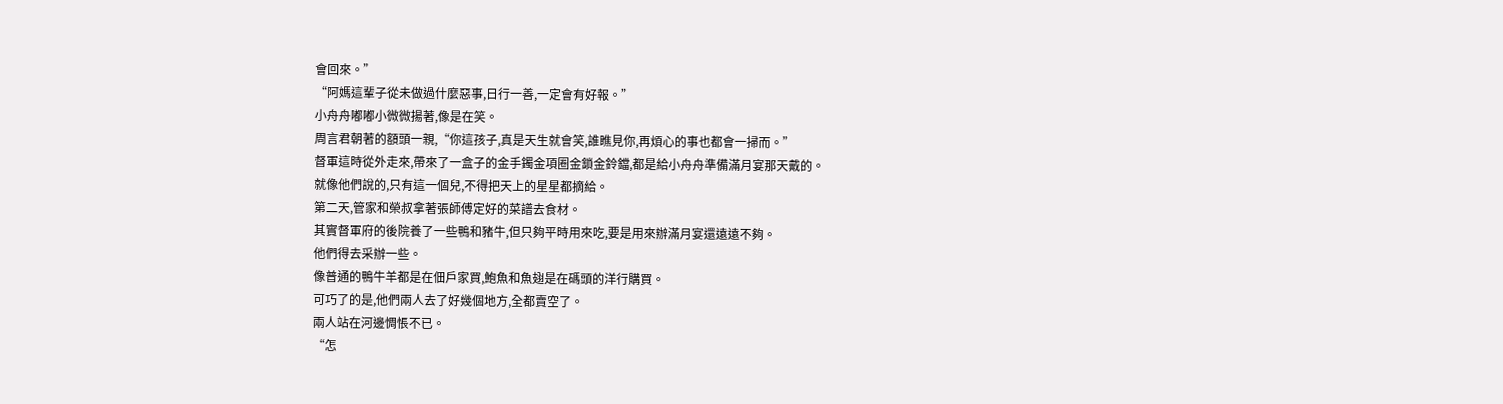會回來。”
“阿媽這輩子從未做過什麼惡事,日行一善,一定會有好報。”
小舟舟嘟嘟小微微揚著,像是在笑。
周言君朝著的額頭一親,“你這孩子,真是天生就會笑,誰瞧見你,再煩心的事也都會一掃而。”
督軍這時從外走來,帶來了一盒子的金手鐲金項圈金鎖金鈴鐺,都是給小舟舟準備滿月宴那天戴的。
就像他們說的,只有這一個兒,不得把天上的星星都摘給。
第二天,管家和榮叔拿著張師傅定好的菜譜去食材。
其實督軍府的後院養了一些鴨和豬牛,但只夠平時用來吃,要是用來辦滿月宴還遠遠不夠。
他們得去采辦一些。
像普通的鴨牛羊都是在佃戶家買,鮑魚和魚翅是在碼頭的洋行購買。
可巧了的是,他們兩人去了好幾個地方,全都賣空了。
兩人站在河邊惆悵不已。
“怎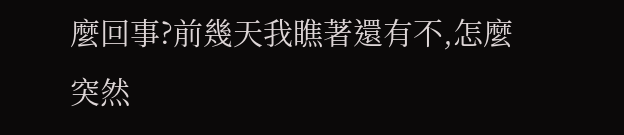麼回事?前幾天我瞧著還有不,怎麼突然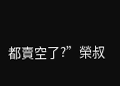都賣空了?”榮叔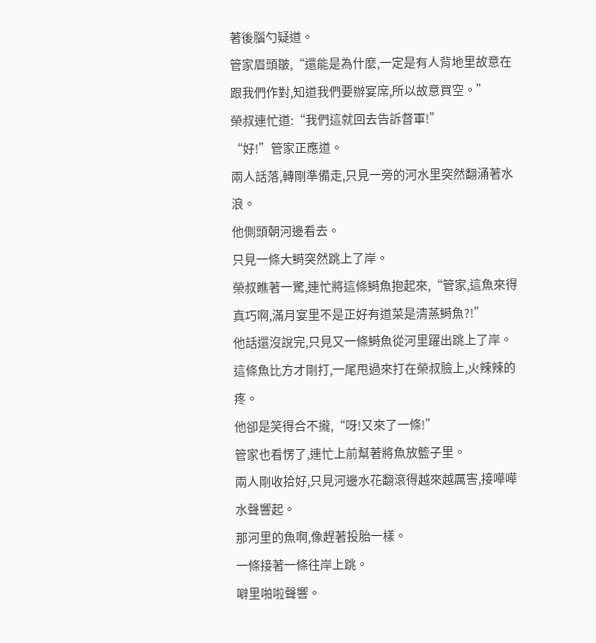著後腦勺疑道。
管家眉頭皺,“還能是為什麼,一定是有人背地里故意在跟我們作對,知道我們要辦宴席,所以故意買空。”
榮叔連忙道:“我們這就回去告訴督軍!”
“好!”管家正應道。
兩人話落,轉剛準備走,只見一旁的河水里突然翻涌著水浪。
他側頭朝河邊看去。
只見一條大鰣突然跳上了岸。
榮叔瞧著一驚,連忙將這條鰣魚抱起來,“管家,這魚來得真巧啊,滿月宴里不是正好有道菜是清蒸鰣魚?!”
他話還沒說完,只見又一條鰣魚從河里躍出跳上了岸。
這條魚比方才剛打,一尾甩過來打在榮叔臉上,火辣辣的疼。
他卻是笑得合不攏,“呀!又來了一條!”
管家也看愣了,連忙上前幫著將魚放籃子里。
兩人剛收拾好,只見河邊水花翻滾得越來越厲害,接嘩嘩水聲響起。
那河里的魚啊,像趕著投胎一樣。
一條接著一條往岸上跳。
噼里啪啦聲響。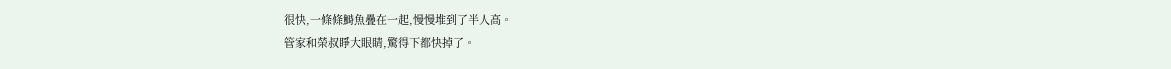很快,一條條鰣魚疊在一起,慢慢堆到了半人高。
管家和榮叔睜大眼睛,驚得下都快掉了。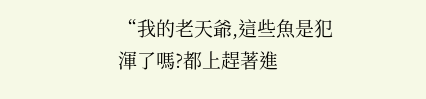“我的老天爺,這些魚是犯渾了嗎?都上趕著進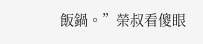飯鍋。”榮叔看傻眼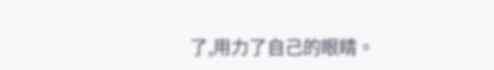了,用力了自己的眼睛。